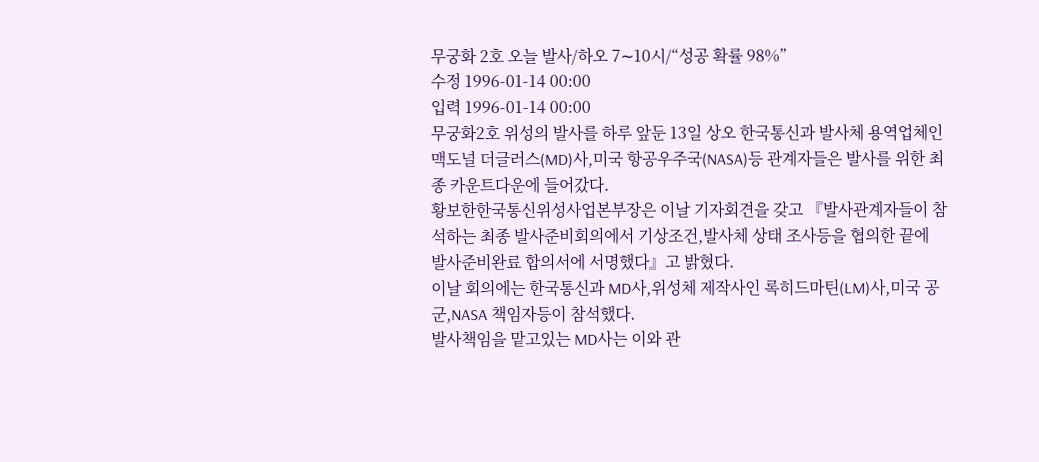무궁화 2호 오늘 발사/하오 7∼10시/“성공 확률 98%”
수정 1996-01-14 00:00
입력 1996-01-14 00:00
무궁화2호 위성의 발사를 하루 앞둔 13일 상오 한국통신과 발사체 용역업체인 맥도널 더글러스(MD)사,미국 항공우주국(NASA)등 관계자들은 발사를 위한 최종 카운트다운에 들어갔다.
황보한한국통신위성사업본부장은 이날 기자회견을 갖고 『발사관계자들이 참석하는 최종 발사준비회의에서 기상조건,발사체 상태 조사등을 협의한 끝에 발사준비완료 합의서에 서명했다』고 밝혔다.
이날 회의에는 한국통신과 MD사,위성체 제작사인 록히드마틴(LM)사,미국 공군,NASA 책임자등이 참석했다.
발사책임을 맡고있는 MD사는 이와 관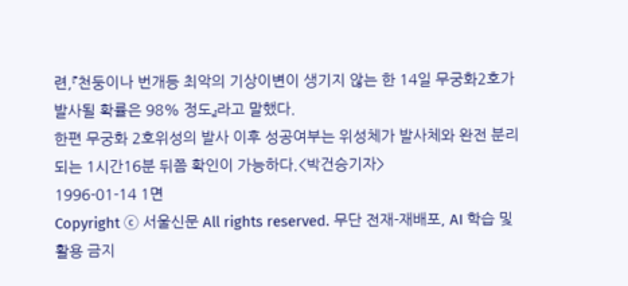련,『천둥이나 번개등 최악의 기상이변이 생기지 않는 한 14일 무궁화2호가 발사될 확률은 98% 정도』라고 말했다.
한편 무궁화 2호위성의 발사 이후 성공여부는 위성체가 발사체와 완전 분리되는 1시간16분 뒤쯤 확인이 가능하다.<박건승기자>
1996-01-14 1면
Copyright ⓒ 서울신문 All rights reserved. 무단 전재-재배포, AI 학습 및 활용 금지